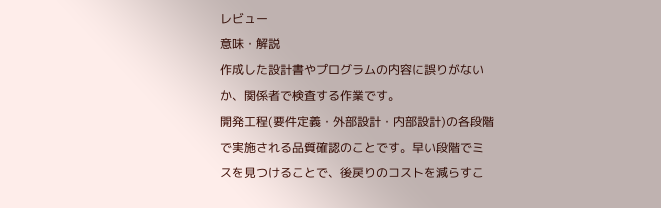レビュー
意味・解説
作成した設計書やプログラムの内容に誤りがないか、関係者で検査する作業です。
開発工程(要件定義・外部設計・内部設計)の各段階で実施される品質確認のことです。早い段階でミスを見つけることで、後戻りのコストを減らすこ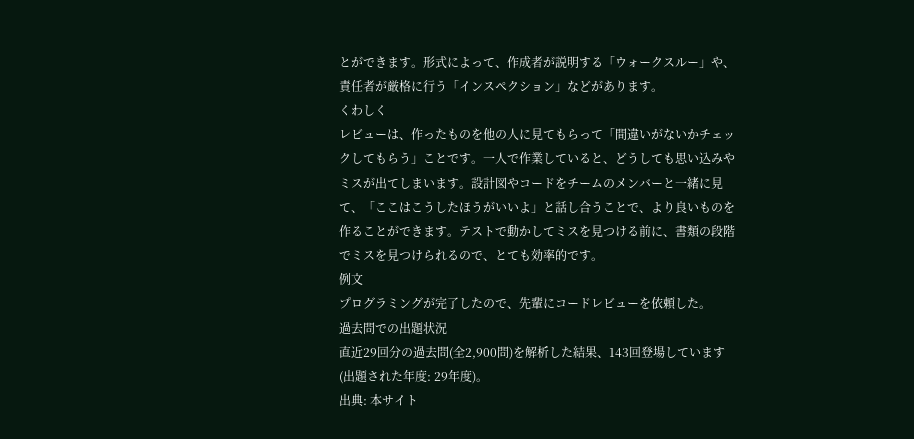とができます。形式によって、作成者が説明する「ウォークスルー」や、責任者が厳格に行う「インスペクション」などがあります。
くわしく
レビューは、作ったものを他の人に見てもらって「間違いがないかチェックしてもらう」ことです。一人で作業していると、どうしても思い込みやミスが出てしまいます。設計図やコードをチームのメンバーと一緒に見て、「ここはこうしたほうがいいよ」と話し合うことで、より良いものを作ることができます。テストで動かしてミスを見つける前に、書類の段階でミスを見つけられるので、とても効率的です。
例文
プログラミングが完了したので、先輩にコードレビューを依頼した。
過去問での出題状況
直近29回分の過去問(全2,900問)を解析した結果、143回登場しています(出題された年度: 29年度)。
出典: 本サイト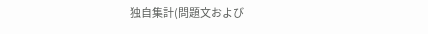独自集計(問題文および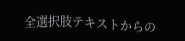全選択肢テキストからの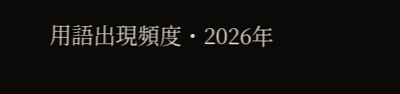用語出現頻度・2026年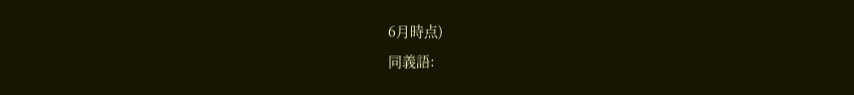6月時点)
同義語: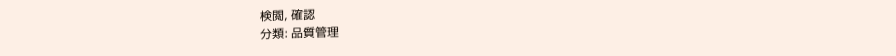検閲, 確認
分類: 品質管理